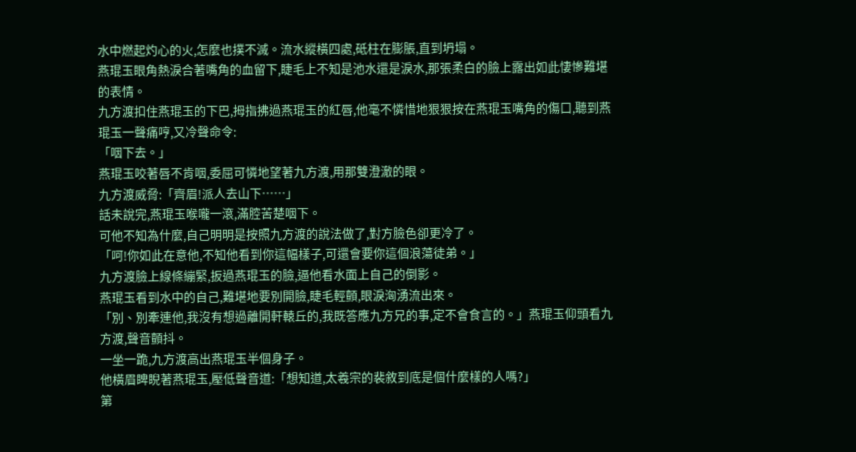水中燃起灼心的火,怎麼也撲不滅。流水縱橫四處,砥柱在膨脹,直到坍塌。
燕琨玉眼角熱淚合著嘴角的血留下,睫毛上不知是池水還是淚水,那張柔白的臉上露出如此悽慘難堪的表情。
九方渡扣住燕琨玉的下巴,拇指拂過燕琨玉的紅唇,他毫不憐惜地狠狠按在燕琨玉嘴角的傷口,聽到燕琨玉一聲痛哼,又冷聲命令:
「咽下去。」
燕琨玉咬著唇不肯咽,委屈可憐地望著九方渡,用那雙澄澈的眼。
九方渡威脅:「齊眉!派人去山下……」
話未說完,燕琨玉喉嚨一滾,滿腔苦楚咽下。
可他不知為什麼,自己明明是按照九方渡的說法做了,對方臉色卻更冷了。
「呵!你如此在意他,不知他看到你這幅樣子,可還會要你這個浪蕩徒弟。」
九方渡臉上線條繃緊,扳過燕琨玉的臉,逼他看水面上自己的倒影。
燕琨玉看到水中的自己,難堪地要別開臉,睫毛輕顫,眼淚洶湧流出來。
「別、別牽連他,我沒有想過離開軒轅丘的,我既答應九方兄的事,定不會食言的。」燕琨玉仰頭看九方渡,聲音顫抖。
一坐一跪,九方渡高出燕琨玉半個身子。
他橫眉睥睨著燕琨玉,壓低聲音道:「想知道,太羲宗的裴敘到底是個什麼樣的人嗎?」
第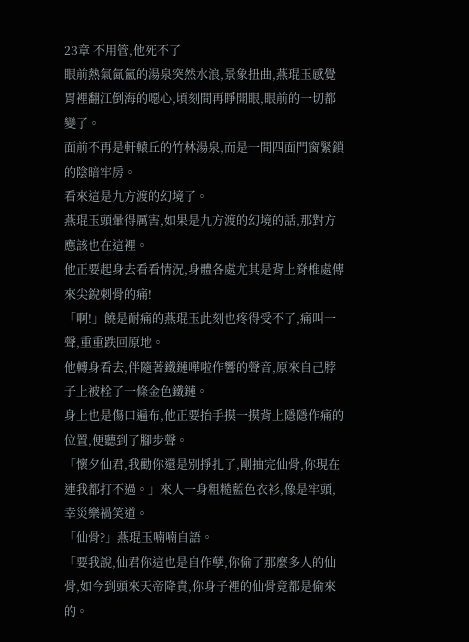23章 不用管,他死不了
眼前熱氣氤氳的湯泉突然水浪,景象扭曲,燕琨玉感覺胃裡翻江倒海的噁心,頃刻間再睜開眼,眼前的一切都變了。
面前不再是軒轅丘的竹林湯泉,而是一間四面門窗緊鎖的陰暗牢房。
看來這是九方渡的幻境了。
燕琨玉頭暈得厲害,如果是九方渡的幻境的話,那對方應該也在這裡。
他正要起身去看看情況,身體各處尤其是背上脊椎處傳來尖銳刺骨的痛!
「啊!」饒是耐痛的燕琨玉此刻也疼得受不了,痛叫一聲,重重跌回原地。
他轉身看去,伴隨著鐵鏈嘩啦作響的聲音,原來自己脖子上被栓了一條金色鐵鏈。
身上也是傷口遍布,他正要抬手摸一摸背上隱隱作痛的位置,便聽到了腳步聲。
「懷夕仙君,我勸你還是別掙扎了,剛抽完仙骨,你現在連我都打不過。」來人一身粗糙藍色衣衫,像是牢頭,幸災樂禍笑道。
「仙骨?」燕琨玉喃喃自語。
「要我說,仙君你這也是自作孽,你偷了那麼多人的仙骨,如今到頭來天帝降責,你身子裡的仙骨竟都是偷來的。